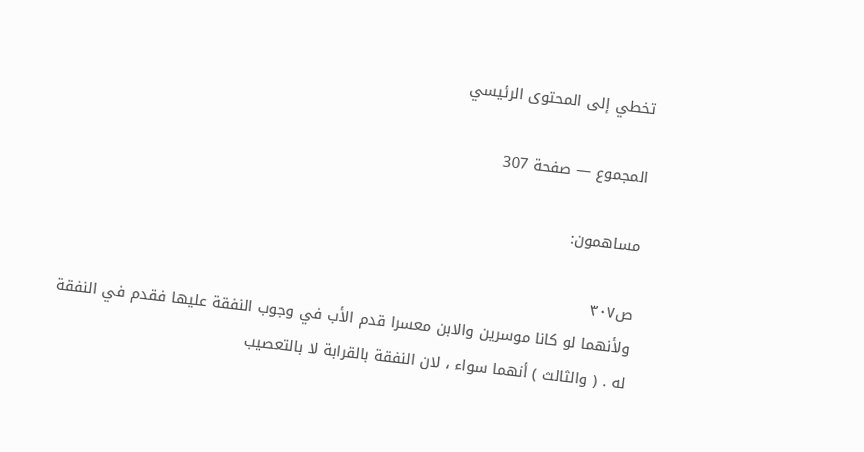تخطي إلى المحتوى الرئيسي

المجموع — صفحة 307

مساهمون:

ص٣٠٧
ولأنهما لو كانا موسرين والابن معسرا قدم الأب في وجوب النفقة عليها فقدم في النفقة له . ( والثالث ) أنهما سواء ، لان النفقة بالقرابة لا بالتعصيب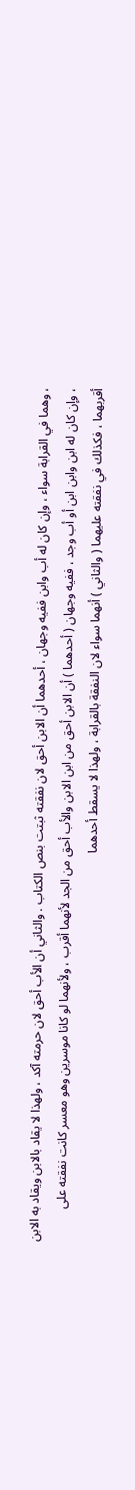، وهما في القرابة سواء ، وإن كان له أب وابن ففيه وجهان ، أحدهما أن الابن أحق لان نفقته ثبتت بنص الكتاب . والثاني أن الأب أحق لان حرمته آكد ، ولهذا لا يقاد بالابن ويقاد به الابن ، وإن كان له ابن وابن ابن أو أب وجد ، ففيه وجهان ( أحدهما ) أن الابن أحق من ابن الابن والأب أحق من الجد لأنهما أقرب ، ولأنهما لو كانا موسرين وهو معسر كانت نفقته على أقربهما ، فكذلك في نفقته عليهما ( والثاني ) أنهما سواء لان النفقة بالقرابة ، ولهذا لا يسقط أحدهما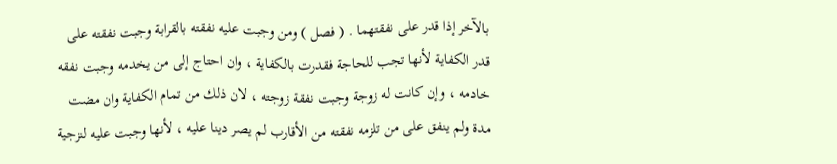بالآخر إذا قدر على نفقتهما . ( فصل ) ومن وجبت عليه نفقته بالقرابة وجبت نفقته على قدر الكفاية لأنها تجب للحاجة فقدرت بالكفاية ، وان احتاج إلى من يخدمه وجبت نفقه خادمه ، وإن كانت له زوجة وجبت نفقة زوجته ، لان ذلك من تمام الكفاية وان مضت مدة ولم ينفق على من تلزمه نفقته من الأقارب لم يصر دينا عليه ، لأنها وجبت عليه لنزجية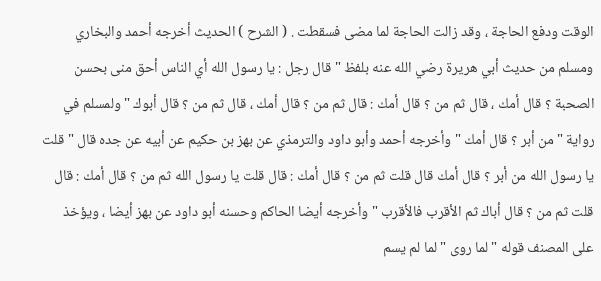الوقت ودفع الحاجة ، وقد زالت الحاجة لما مضى فسقطت . ( الشرح ) الحديث أخرجه أحمد والبخاري ومسلم من حديث أبي هريرة رضي الله عنه بلفظ " قال رجل : يا رسول الله أي الناس أحق منى بحسن الصحبة ؟ قال أمك ، قال ثم من ؟ قال أمك : قال ثم من ؟ قال أمك ، قال ثم من ؟ قال أبوك " ولمسلم في رواية " من أبر ؟ قال أمك " وأخرجه أحمد وأبو داود والترمذي عن بهز بن حكيم عن أبيه عن جده قال " قلت يا رسول الله من أبر ؟ قال أمك قال قلت ثم من ؟ قال أمك : قال قلت يا رسول الله ثم من ؟ قال أمك : قال قلت ثم من ؟ قال أباك ثم الأقرب فالأقرب " وأخرجه أيضا الحاكم وحسنه أبو داود عن بهز أيضا ، ويؤخذ على المصنف قوله " لما روى " لما لم يسم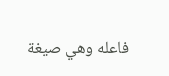فاعله وهي صيغة